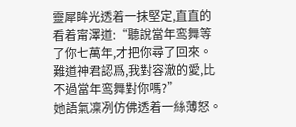靈犀眸光透着一抹堅定,直直的看着甯澤道:“聽說當年鸾舞等了你七萬年,才把你尋了回來。難道神君認爲,我對容澈的愛,比不過當年鸾舞對你嗎?”
她語氣凜冽仿佛透着一絲薄怒。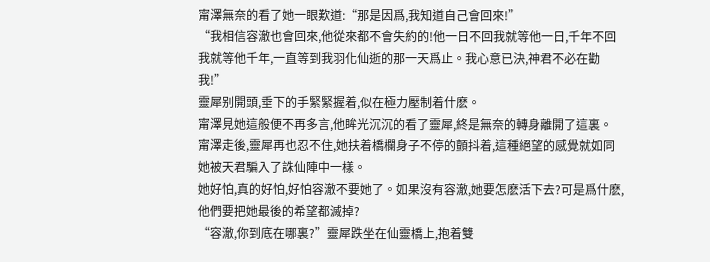甯澤無奈的看了她一眼歎道:“那是因爲,我知道自己會回來!”
“我相信容澈也會回來,他從來都不會失約的!他一日不回我就等他一日,千年不回我就等他千年,一直等到我羽化仙逝的那一天爲止。我心意已決,神君不必在勸我!”
靈犀别開頭,垂下的手緊緊握着,似在極力壓制着什麽。
甯澤見她這般便不再多言,他眸光沉沉的看了靈犀,終是無奈的轉身離開了這裏。
甯澤走後,靈犀再也忍不住,她扶着橋欄身子不停的顫抖着,這種絕望的感覺就如同她被天君騙入了誅仙陣中一樣。
她好怕,真的好怕,好怕容澈不要她了。如果沒有容澈,她要怎麽活下去?可是爲什麽,他們要把她最後的希望都滅掉?
“容澈,你到底在哪裏?”靈犀跌坐在仙靈橋上,抱着雙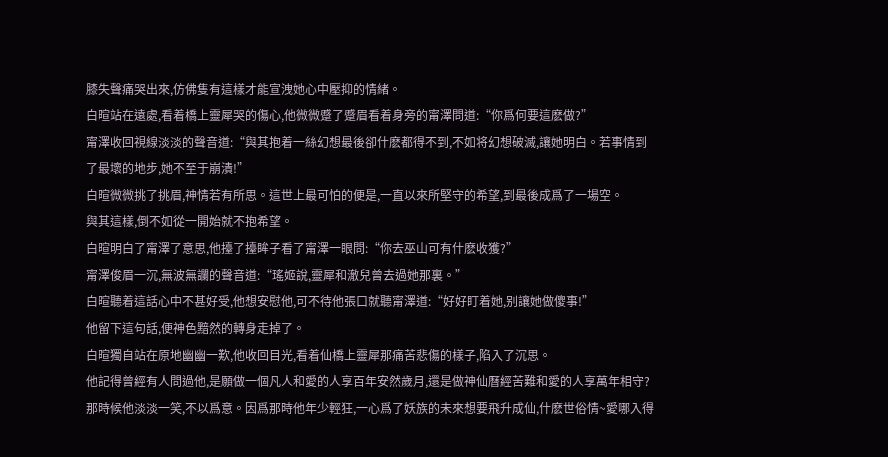膝失聲痛哭出來,仿佛隻有這樣才能宣洩她心中壓抑的情緒。
白暄站在遠處,看着橋上靈犀哭的傷心,他微微蹙了蹙眉看着身旁的甯澤問道:“你爲何要這麽做?”
甯澤收回視線淡淡的聲音道:“與其抱着一絲幻想最後卻什麽都得不到,不如将幻想破滅,讓她明白。若事情到了最壞的地步,她不至于崩潰!”
白暄微微挑了挑眉,神情若有所思。這世上最可怕的便是,一直以來所堅守的希望,到最後成爲了一場空。
與其這樣,倒不如從一開始就不抱希望。
白暄明白了甯澤了意思,他擡了擡眸子看了甯澤一眼問:“你去巫山可有什麽收獲?”
甯澤俊眉一沉,無波無讕的聲音道:“瑤姬說,靈犀和澈兒曾去過她那裏。”
白暄聽着這話心中不甚好受,他想安慰他,可不待他張口就聽甯澤道:“好好盯着她,别讓她做傻事!”
他留下這句話,便神色黯然的轉身走掉了。
白暄獨自站在原地幽幽一歎,他收回目光,看着仙橋上靈犀那痛苦悲傷的樣子,陷入了沉思。
他記得曾經有人問過他,是願做一個凡人和愛的人享百年安然歲月,還是做神仙曆經苦難和愛的人享萬年相守?
那時候他淡淡一笑,不以爲意。因爲那時他年少輕狂,一心爲了妖族的未來想要飛升成仙,什麽世俗情~愛哪入得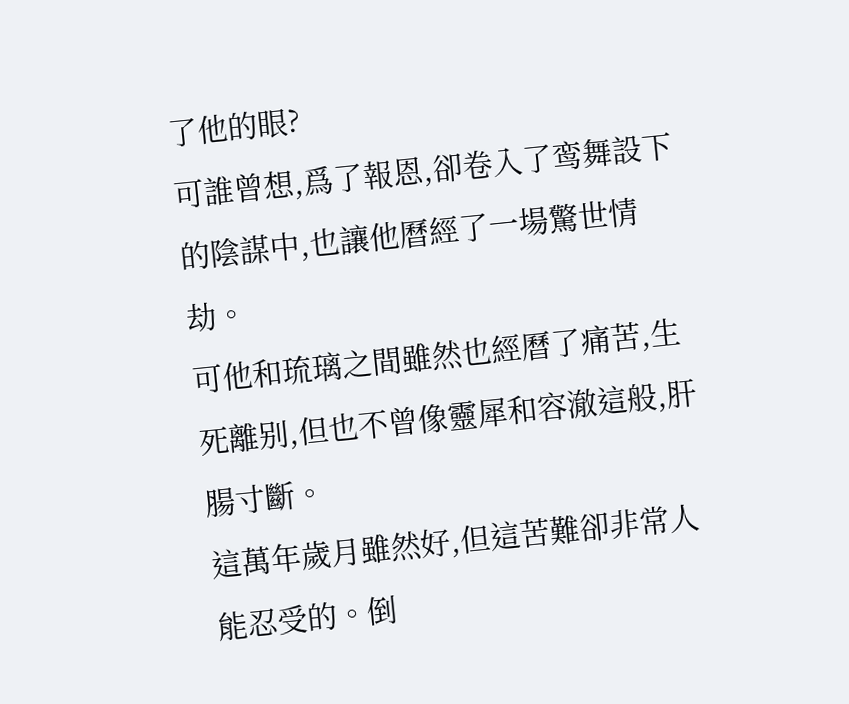了他的眼?
可誰曾想,爲了報恩,卻卷入了鸾舞設下的陰謀中,也讓他曆經了一場驚世情劫。
可他和琉璃之間雖然也經曆了痛苦,生死離别,但也不曾像靈犀和容澈這般,肝腸寸斷。
這萬年歲月雖然好,但這苦難卻非常人能忍受的。倒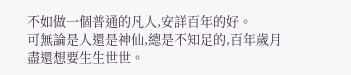不如做一個普通的凡人,安詳百年的好。
可無論是人還是神仙,總是不知足的,百年歲月盡還想要生生世世。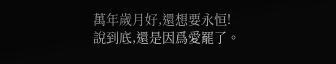萬年歲月好,還想要永恒!
說到底,還是因爲愛罷了。